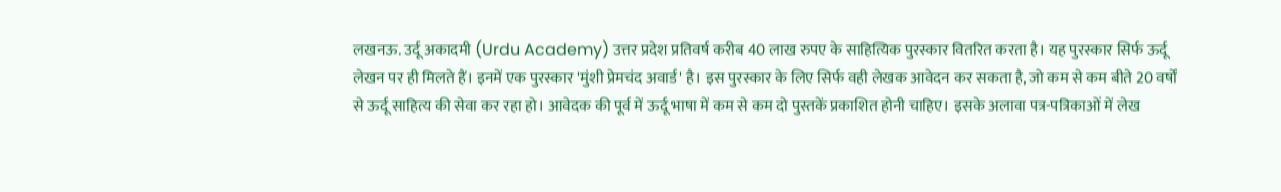लखनऊ. उर्दू अकादमी (Urdu Academy) उत्तर प्रदेश प्रतिवर्ष करीब 40 लाख रुपए के साहित्यिक पुरस्कार वितरित करता है। यह पुरस्कार सिर्फ ऊर्दू लेखन पर ही मिलते हैं। इनमें एक पुरस्कार 'मुंशी प्रेमचंद अवार्ड' है। इस पुरस्कार के लिए सिर्फ वही लेखक आवेदन कर सकता है, जो कम से कम बीते 20 वर्षों से ऊर्दू साहित्य की सेवा कर रहा हो। आवेदक की पूर्व में ऊर्दू भाषा में कम से कम दो पुस्तकें प्रकाशित होनी चाहिए। इसके अलावा पत्र-पत्रिकाओं में लेख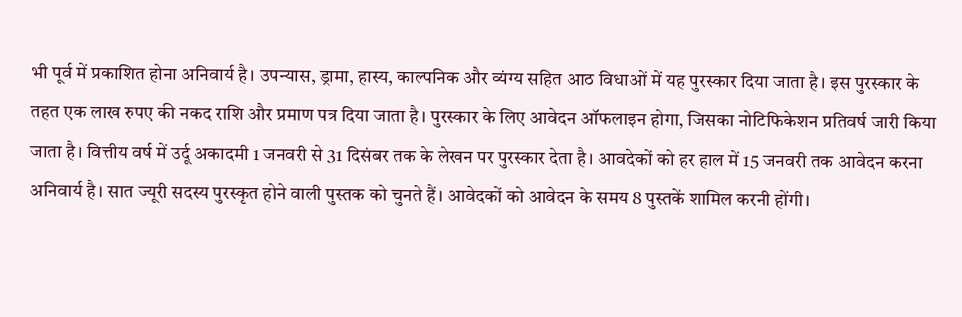भी पूर्व में प्रकाशित होना अनिवार्य है। उपन्यास, ड्रामा, हास्य, काल्पनिक और व्यंग्य सहित आठ विधाओं में यह पुरस्कार दिया जाता है। इस पुरस्कार के तहत एक लाख रुपए की नकद राशि और प्रमाण पत्र दिया जाता है। पुरस्कार के लिए आवेदन ऑफलाइन होगा, जिसका नोटिफिकेशन प्रतिवर्ष जारी किया जाता है। वित्तीय वर्ष में उर्दू अकादमी 1 जनवरी से 31 दिसंबर तक के लेखन पर पुरस्कार देता है। आवदेकों को हर हाल में 15 जनवरी तक आवेदन करना अनिवार्य है। सात ज्यूरी सदस्य पुरस्कृत होने वाली पुस्तक को चुनते हैं। आवेदकों को आवेदन के समय 8 पुस्तकें शामिल करनी होंगी।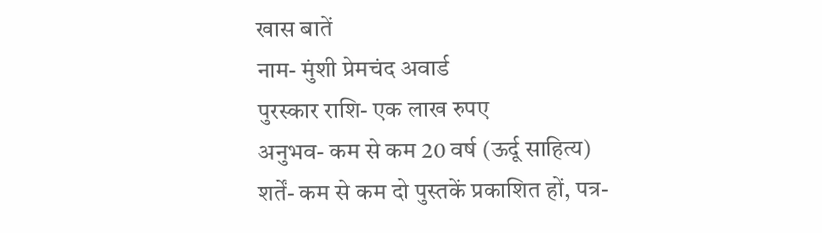खास बातें
नाम- मुंशी प्रेमचंद अवार्ड
पुरस्कार राशि- एक लाख रुपए
अनुभव- कम से कम 20 वर्ष (ऊर्दू साहित्य)
शर्तें- कम से कम दो पुस्तकें प्रकाशित हों, पत्र-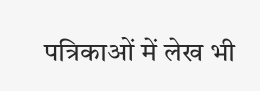पत्रिकाओं में लेख भी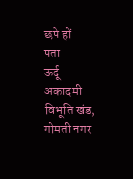छपे हों
पता
ऊर्दू अकादमी
विभूति खंड, गोमती नगर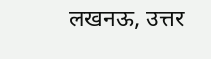लखनऊ, उत्तर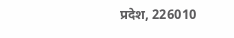प्रदेश, 226010